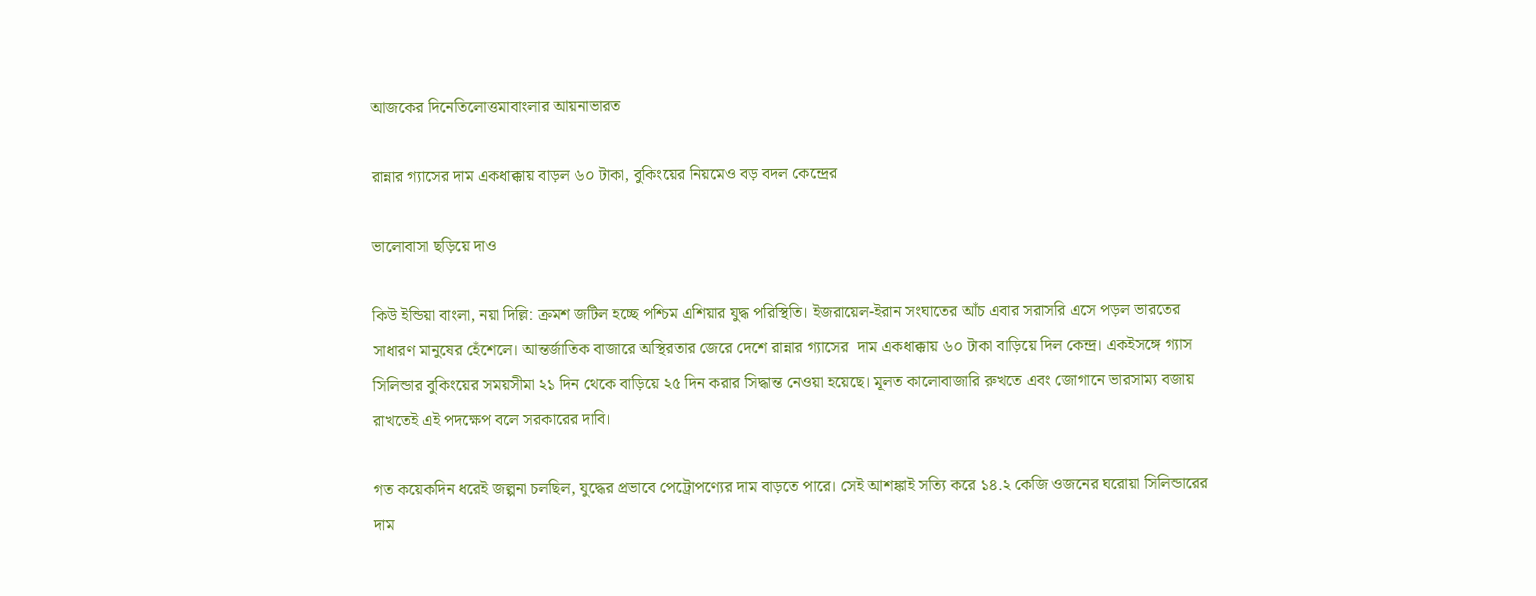আজকের দিনেতিলোত্তমাবাংলার আয়নাভারত

রান্নার গ্যাসের দাম একধাক্কায় বাড়ল ৬০ টাকা, বুকিংয়ের নিয়মেও বড় বদল কেন্দ্রের

ভালোবাসা ছড়িয়ে দাও

কিউ ইন্ডিয়া বাংলা, নয়া দিল্লি: ক্রমশ জটিল হচ্ছে পশ্চিম এশিয়ার যুদ্ধ পরিস্থিতি। ইজরায়েল-ইরান সংঘাতের আঁচ এবার সরাসরি এসে পড়ল ভারতের সাধারণ মানুষের হেঁশেলে। আন্তর্জাতিক বাজারে অস্থিরতার জেরে দেশে রান্নার গ্যাসের  দাম একধাক্কায় ৬০ টাকা বাড়িয়ে দিল কেন্দ্র। একইসঙ্গে গ্যাস সিলিন্ডার বুকিংয়ের সময়সীমা ২১ দিন থেকে বাড়িয়ে ২৫ দিন করার সিদ্ধান্ত নেওয়া হয়েছে। মূলত কালোবাজারি রুখতে এবং জোগানে ভারসাম্য বজায় রাখতেই এই পদক্ষেপ বলে সরকারের দাবি।

গত কয়েকদিন ধরেই জল্পনা চলছিল, যুদ্ধের প্রভাবে পেট্রোপণ্যের দাম বাড়তে পারে। সেই আশঙ্কাই সত্যি করে ১৪.২ কেজি ওজনের ঘরোয়া সিলিন্ডারের দাম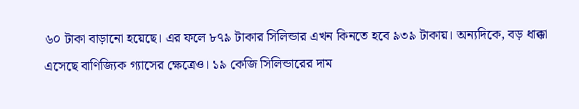৬০ টাকা বাড়ানো হয়েছে। এর ফলে ৮৭৯ টাকার সিলিন্ডার এখন কিনতে হবে ৯৩৯ টাকায়। অন্যদিকে, বড় ধাক্কা এসেছে বাণিজ্যিক গ্যাসের ক্ষেত্রেও। ১৯ কেজি সিলিন্ডারের দাম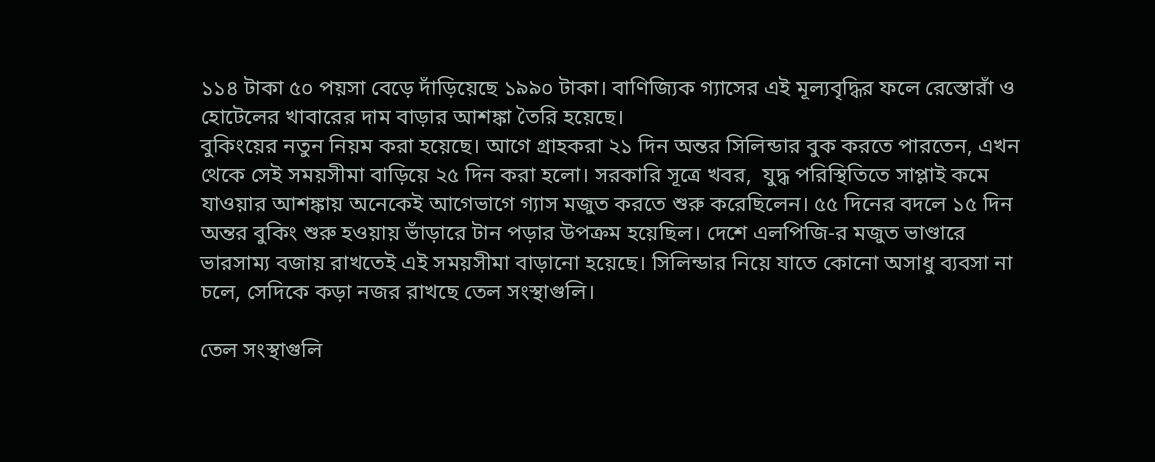১১৪ টাকা ৫০ পয়সা বেড়ে দাঁড়িয়েছে ১৯৯০ টাকা। বাণিজ্যিক গ্যাসের এই মূল্যবৃদ্ধির ফলে রেস্তোরাঁ ও হোটেলের খাবারের দাম বাড়ার আশঙ্কা তৈরি হয়েছে।
বুকিংয়ের নতুন নিয়ম করা হয়েছে। আগে গ্রাহকরা ২১ দিন অন্তর সিলিন্ডার বুক করতে পারতেন, এখন থেকে সেই সময়সীমা বাড়িয়ে ২৫ দিন করা হলো। সরকারি সূত্রে খবর,  যুদ্ধ পরিস্থিতিতে সাপ্লাই কমে যাওয়ার আশঙ্কায় অনেকেই আগেভাগে গ্যাস মজুত করতে শুরু করেছিলেন। ৫৫ দিনের বদলে ১৫ দিন অন্তর বুকিং শুরু হওয়ায় ভাঁড়ারে টান পড়ার উপক্রম হয়েছিল। দেশে এলপিজি-র মজুত ভাণ্ডারে ভারসাম্য বজায় রাখতেই এই সময়সীমা বাড়ানো হয়েছে। সিলিন্ডার নিয়ে যাতে কোনো অসাধু ব্যবসা না চলে, সেদিকে কড়া নজর রাখছে তেল সংস্থাগুলি।

তেল সংস্থাগুলি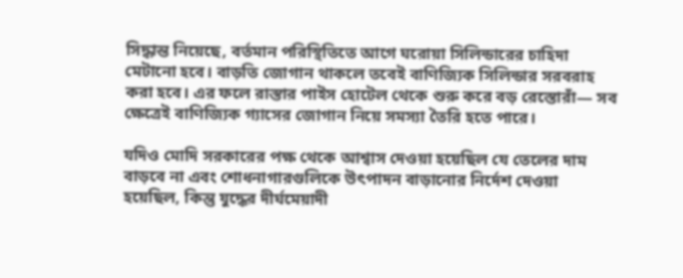সিদ্ধান্ত নিয়েছে, বর্তমান পরিস্থিতিতে আগে ঘরোয়া সিলিন্ডারের চাহিদা মেটানো হবে। বাড়তি জোগান থাকলে তবেই বাণিজ্যিক সিলিন্ডার সরবরাহ করা হবে। এর ফলে রাস্তার পাইস হোটেল থেকে শুরু করে বড় রেস্তোরাঁ— সব ক্ষেত্রেই বাণিজ্যিক গ্যাসের জোগান নিয়ে সমস্যা তৈরি হতে পারে।

যদিও মোদি সরকারের পক্ষ থেকে আশ্বাস দেওয়া হয়েছিল যে তেলের দাম বাড়বে না এবং শোধনাগারগুলিকে উৎপাদন বাড়ানোর নির্দেশ দেওয়া হয়েছিল, কিন্তু যুদ্ধের দীর্ঘমেয়াদী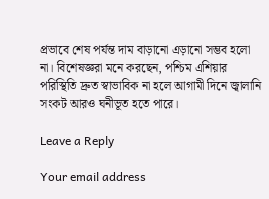প্রভাবে শেষ পর্যন্ত দাম বাড়ানো এড়ানো সম্ভব হলো না। বিশেষজ্ঞরা মনে করছেন, পশ্চিম এশিয়ার পরিস্থিতি দ্রুত স্বাভাবিক না হলে আগামী দিনে জ্বালানি সংকট আরও ঘনীভূত হতে পারে।

Leave a Reply

Your email address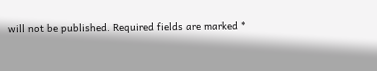will not be published. Required fields are marked *